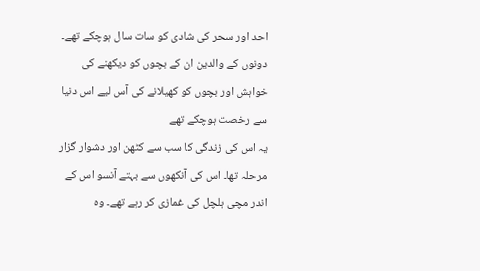احد اور سحر کی شادی کو سات سال ہوچکے تھے۔ دونوں کے والدین ان کے بچوں کو دیکھنے کی خواہش اور بچوں کو کھیلانے کی آس لیے اس دنیا سے رخصت ہوچکے تھے
یہ اس کی زندگی کا سب سے کٹھن اور دشوار گزار مرحلہ تھا۔ اس کی آنکھوں سے بہتے آنسو اس کے اندر مچی ہلچل کی غمازی کر رہے تھے۔ وہ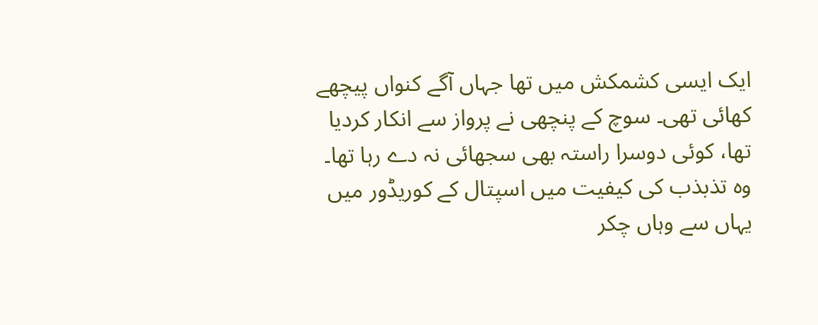ایک ایسی کشمکش میں تھا جہاں آگے کنواں پیچھے کھائی تھی۔ سوچ کے پنچھی نے پرواز سے انکار کردیا تھا، کوئی دوسرا راستہ بھی سجھائی نہ دے رہا تھا۔ وہ تذبذب کی کیفیت میں اسپتال کے کوریڈور میں یہاں سے وہاں چکر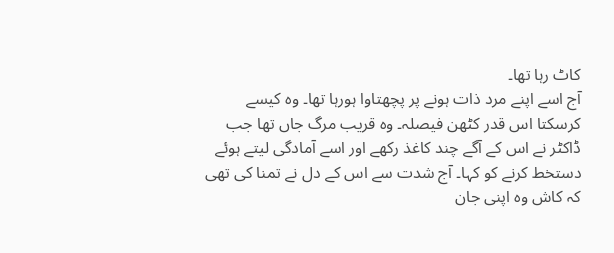کاٹ رہا تھا۔
آج اسے اپنے مرد ذات ہونے پر پچھتاوا ہورہا تھا۔ وہ کیسے کرسکتا اس قدر کٹھن فیصلہ۔ وہ قریب مرگ جاں تھا جب ڈاکٹر نے اس کے آگے چند کاغذ رکھے اور اسے آمادگی لیتے ہوئے دستخط کرنے کو کہا۔ آج شدت سے اس کے دل نے تمنا کی تھی کہ کاش وہ اپنی جان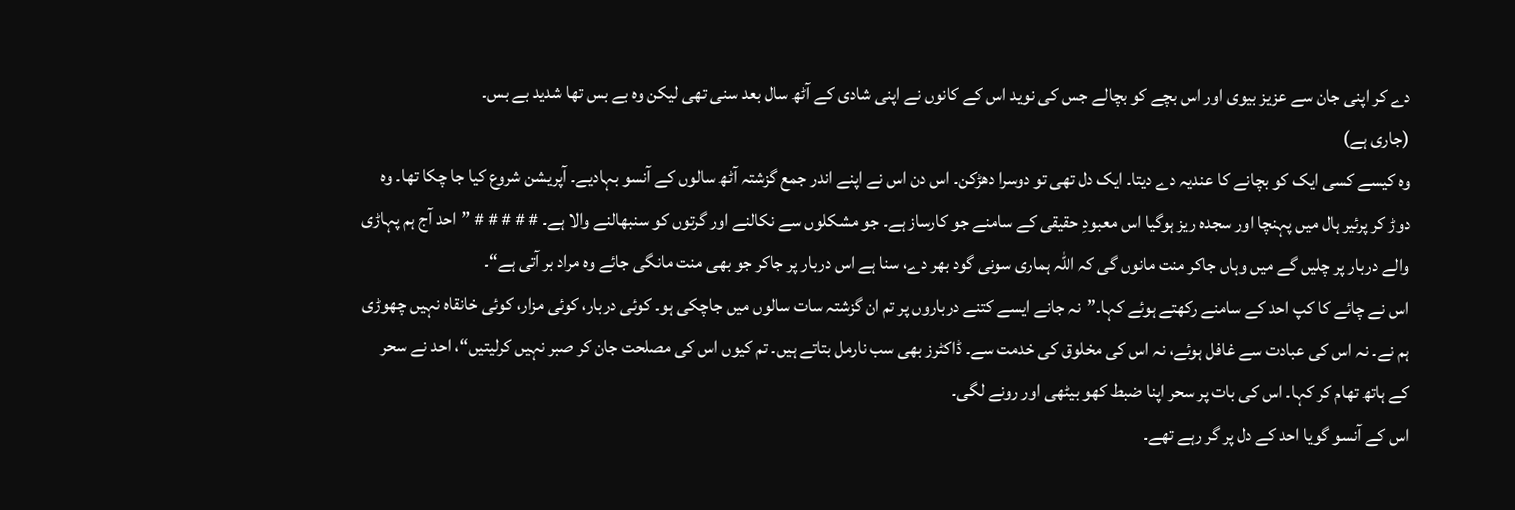دے کر اپنی جان سے عزیز بیوی اور اس بچے کو بچالے جس کی نوید اس کے کانوں نے اپنی شادی کے آٹھ سال بعد سنی تھی لیکن وہ بے بس تھا شدید بے بس۔
(جاری ہے)
وہ کیسے کسی ایک کو بچانے کا عندیہ دے دیتا۔ ایک دل تھی تو دوسرا دھڑکن۔ اس دن اس نے اپنے اندر جمع گزشتہ آٹھ سالوں کے آنسو بہادیے۔ آپریشن شروع کیا جا چکا تھا۔ وہ دوڑ کر پرئیر ہال میں پہنچا اور سجدہ ریز ہوگیا اس معبودِ حقیقی کے سامنے جو کارساز ہے۔ جو مشکلوں سے نکالنے اور گرتوں کو سنبھالنے والا ہے۔ # # # # # ”احد آج ہم پہاڑی والے دربار پر چلیں گے میں وہاں جاکر منت مانوں گی کہ اللہ ہماری سونی گود بھر دے، سنا ہے اس دربار پر جاکر جو بھی منت مانگی جائے وہ مراد بر آتی ہے“۔
اس نے چائے کا کپ احد کے سامنے رکھتے ہوئے کہا۔”نہ جانے ایسے کتنے درباروں پر تم ان گزشتہ سات سالوں میں جاچکی ہو۔ کوئی دربار، کوئی مزار، کوئی خانقاہ نہیں چھوڑی ہم نے۔ نہ اس کی عبادت سے غافل ہوئے، نہ اس کی مخلوق کی خدمت سے۔ ڈاکٹرز بھی سب نارمل بتاتے ہیں۔ تم کیوں اس کی مصلحت جان کر صبر نہیں کرلیتیں“، احد نے سحر کے ہاتھ تھام کر کہا۔ اس کی بات پر سحر اپنا ضبط کھو بیٹھی اور رونے لگی۔
اس کے آنسو گویا احد کے دل پر گر رہے تھے۔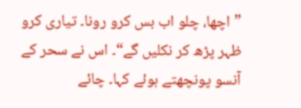”اچھا، چلو اب بس کرو رونا۔ تیاری کرو ظہر پڑھ کر نکلیں گے“۔ اس نے سحر کے آنسو پونچھتے ہوئے کہا۔ چائے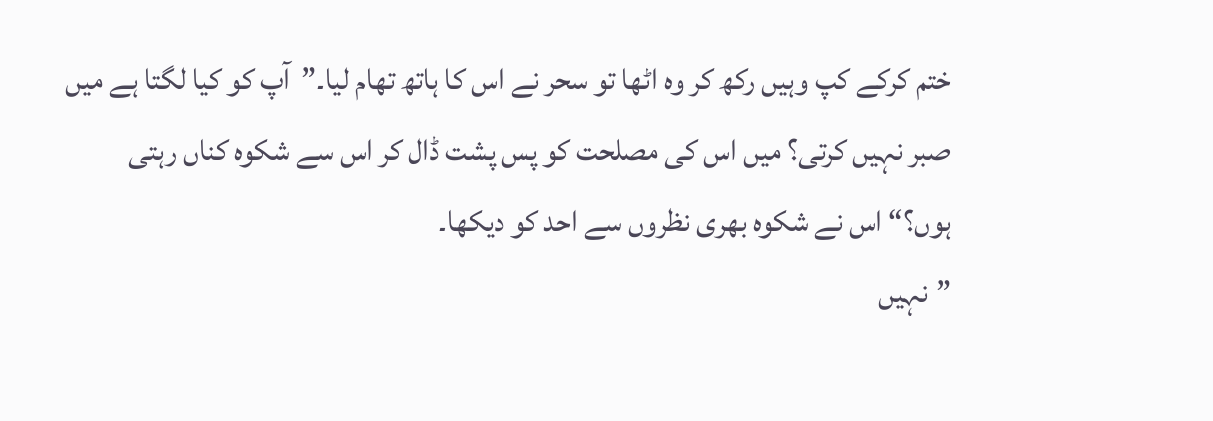ختم کرکے کپ وہیں رکھ کر وہ اٹھا تو سحر نے اس کا ہاتھ تھام لیا۔”آپ کو کیا لگتا ہے میں صبر نہیں کرتی؟ میں اس کی مصلحت کو پس پشت ڈال کر اس سے شکوہ کناں رہتی ہوں؟“ اس نے شکوہ بھری نظروں سے احد کو دیکھا۔
”نہیں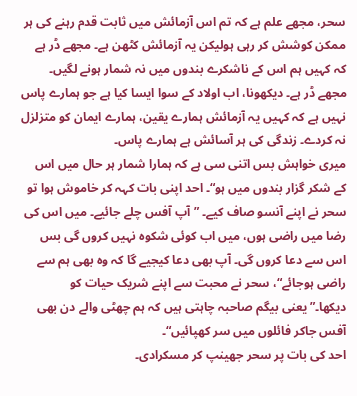سحر، مجھے علم ہے کہ تم اس آزمائش میں ثابت قدم رہنے کی ہر ممکن کوشش کر رہی ہولیکن یہ آزمائش کٹھن ہے۔ مجھے ڈر ہے کہ کہیں ہم اس کے ناشکرے بندوں میں نہ شمار ہونے لگیں۔ مجھے ڈر ہے۔ دیکھونا، اب اولاد کے سوا ایسا کیا ہے جو ہمارے پاس نہیں ہے کہ کہیں یہ آزمائش ہمارے یقین، ہمارے ایمان کو متزلزل نہ کردے۔ زندگی کی ہر آسائش ہے ہمارے پاس۔
میری خواہش بس اتنی سی ہے کہ ہمارا شمار ہر حال میں اس کے شکر گزار بندوں میں ہو“۔ احد اپنی بات کہہ کر خاموش ہوا تو سحر نے اپنے آنسو صاف کیے۔ ”آپ آفس چلے جائیے۔ میں اس کی رضا میں راضی ہوں، میں اب کوئی شکوہ نہیں کروں گی بس اس سے دعا کروں گی۔ آپ بھی دعا کیجیے گا کہ وہ بھی ہم سے راضی ہوجائے“، سحر نے محبت سے اپنے شریک حیات کو دیکھا۔”یعنی بیگم صاحبہ چاہتی ہیں کہ ہم چھٹی والے دن بھی آفس جاکر فائلوں میں سر کھپائیں“۔
احد کی بات پر سحر جھینپ کر مسکرادی۔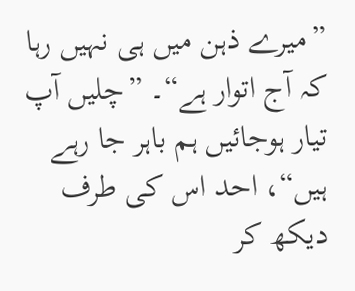”میرے ذہن میں ہی نہیں رہا کہ آج اتوار ہے“۔ ”چلیں آپ تیار ہوجائیں ہم باہر جا رہے ہیں“، احد اس کی طرف دیکھ کر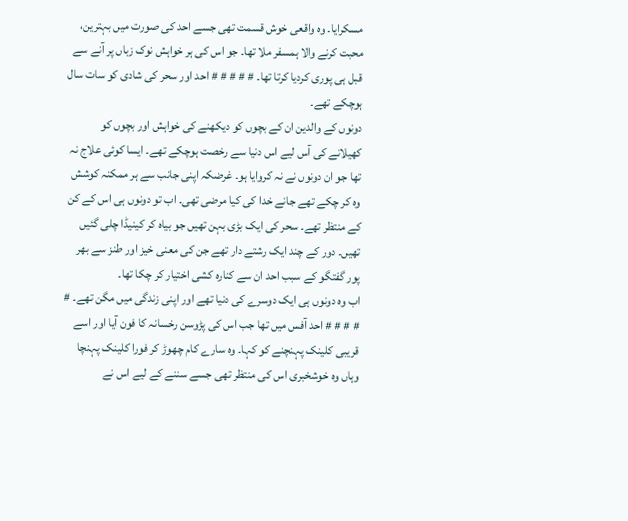مسکرایا۔ وہ واقعی خوش قسمت تھی جسے احد کی صورت میں بہترین، محبت کرنے والا ہمسفر ملا تھا۔ جو اس کی ہر خواہش نوک زباں پر آنے سے قبل ہی پوری کردیا کرتا تھا۔ # # # # # احد اور سحر کی شادی کو سات سال ہوچکے تھے۔
دونوں کے والدین ان کے بچوں کو دیکھنے کی خواہش اور بچوں کو کھیلانے کی آس لیے اس دنیا سے رخصت ہوچکے تھے۔ ایسا کوئی علاج نہ تھا جو ان دونوں نے نہ کروایا ہو۔ غرضکہ اپنی جانب سے ہر ممکنہ کوشش وہ کر چکے تھے جانے خدا کی کیا مرضی تھی۔ اب تو دونوں ہی اس کے کن کے منتظر تھے۔ سحر کی ایک بڑی بہن تھیں جو بیاہ کر کینیڈا چلی گئیں تھیں۔ دور کے چند ایک رشتے دار تھے جن کی معنی خیز اور طنز سے بھر پور گفتگو کے سبب احد ان سے کنارہ کشی اختیار کر چکا تھا۔
اب وہ دونوں ہی ایک دوسرے کی دنیا تھے اور اپنی زندگی میں مگن تھے۔ # # # # # احد آفس میں تھا جب اس کی پڑوسن رخسانہ کا فون آیا اور اسے قریبی کلینک پہنچنے کو کہا۔ وہ سارے کام چھوڑ کر فورا کلینک پہنچا وہاں وہ خوشخبری اس کی منتظر تھی جسے سننے کے لیے اس نے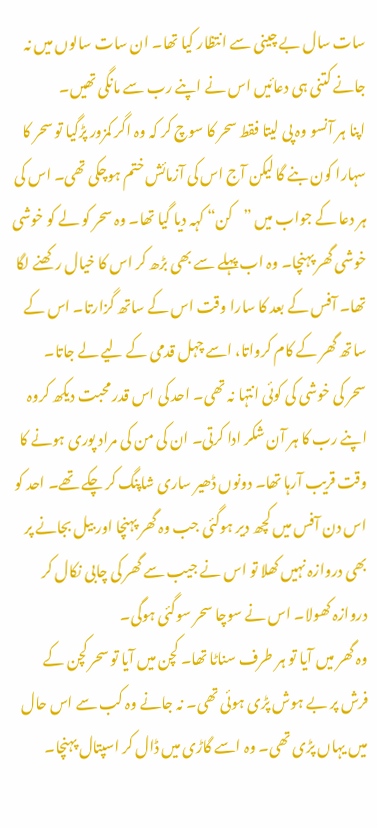سات سال بے چینی سے انتظار کیا تھا۔ ان سات سالوں میں نہ جانے کتنی ہی دعائیں اس نے اپنے رب سے مانگی تھیں۔
اپنا ہر آنسو وہ پی لیتا فقط سحر کا سوچ کر کہ وہ اگر کمزور پڑگیا تو سحر کا سہارا کون بنے گا لیکن آج اس کی آزمائش ختم ہوچکی تھی۔ اس کی ہر دعا کے جواب میں ”کن“ کہہ دیا گیا تھا۔ وہ سحر کو لے کو خوشی خوشی گھر پہنچا۔ وہ اب پہلے سے بھی بڑھ کر اس کا خیال رکھنے لگا تھا۔ آفس کے بعد کا سارا وقت اس کے ساتھ گزارتا۔ اس کے ساتھ گھر کے کام کرواتا، اسے چہل قدمی کے لیے لے جاتا۔
سحر کی خوشی کی کوئی انتہا نہ تھی۔ احد کی اس قدر محبت دیکھ کروہ اپنے رب کا ہر آن شکر ادا کرتی۔ ان کی من کی مراد پوری ہونے کا وقت قریب آرہا تھا۔ دونوں ڈھیر ساری شاپنگ کر چکے تھے۔ احد کو اس دن آفس میں کچھ دیر ہوگئی جب وہ گھر پہنچا اور بیل بجانے پر بھی دروازہ نہیں کھلا تو اس نے جیب سے گھر کی چابی نکال کر دروازہ کھولا۔ اس نے سوچا سحر سوگئی ہوگی۔
وہ گھر میں آیا تو ہر طرف سناٹا تھا۔ کچن میں آیا تو سحر کچن کے فرش پر بے ہوش پڑی ہوئی تھی۔ نہ جانے وہ کب سے اس حال میں یہاں پڑی تھی۔ وہ اسے گاڑی میں ڈال کر اسپتال پہنچا۔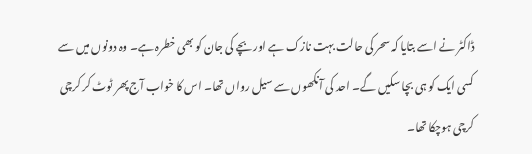ڈاکٹر نے اسے بتایا کہ سحر کی حالت بہت نازک ہے اور بچے کی جان کو بھی خطرہ ہے۔ وہ دونوں میں سے کسی ایک کو ہی بچا سکیں گے۔ احد کی آنکھوں سے سیل رواں تھا۔ اس کا خواب آج پھر ٹوٹ کر کرچی کرچی ہوچکا تھا۔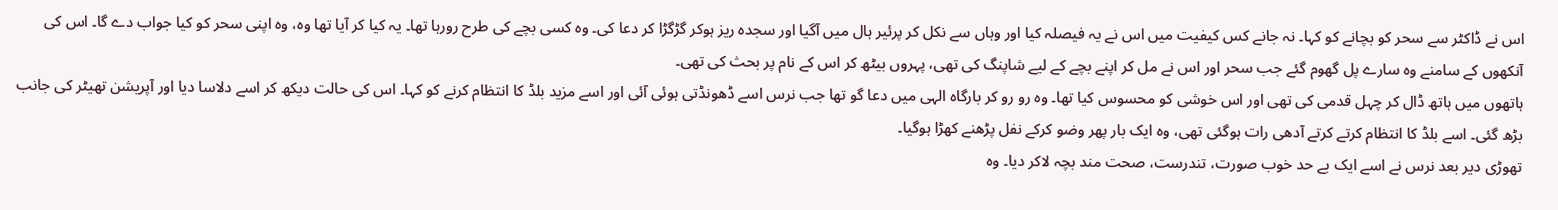اس نے ڈاکٹر سے سحر کو بچانے کو کہا۔ نہ جانے کس کیفیت میں اس نے یہ فیصلہ کیا اور وہاں سے نکل کر پرئیر ہال میں آگیا اور سجدہ ریز ہوکر گڑگڑا کر دعا کی۔ وہ کسی بچے کی طرح رورہا تھا۔ یہ کیا کر آیا تھا وہ، وہ اپنی سحر کو کیا جواب دے گا۔ اس کی آنکھوں کے سامنے وہ سارے پل گھوم گئے جب سحر اور اس نے مل کر اپنے بچے کے لیے شاپنگ کی تھی، پہروں بیٹھ کر اس کے نام پر بحث کی تھی۔
ہاتھوں میں ہاتھ ڈال کر چہل قدمی کی تھی اور اس خوشی کو محسوس کیا تھا۔ وہ رو رو کر بارگاہ الہی میں دعا گو تھا جب نرس اسے ڈھونڈتی ہوئی آئی اور اسے مزید بلڈ کا انتظام کرنے کو کہا۔ اس کی حالت دیکھ کر اسے دلاسا دیا اور آپریشن تھیٹر کی جانب بڑھ گئی۔ اسے بلڈ کا انتظام کرتے کرتے آدھی رات ہوگئی تھی، وہ ایک بار پھر وضو کرکے نفل پڑھنے کھڑا ہوگیا۔
تھوڑی دیر بعد نرس نے اسے ایک بے حد خوب صورت، تندرست، صحت مند بچہ لاکر دیا۔ وہ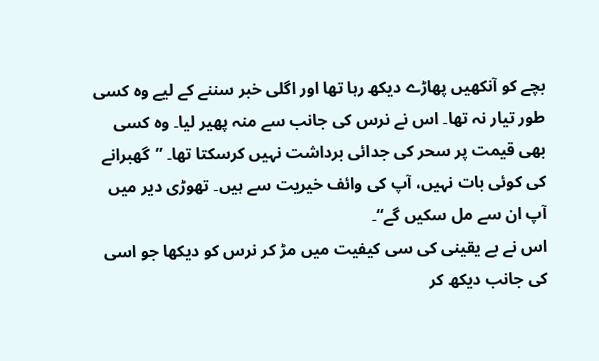بچے کو آنکھیں پھاڑے دیکھ رہا تھا اور اگلی خبر سننے کے لیے وہ کسی طور تیار نہ تھا۔ اس نے نرس کی جانب سے منہ پھیر لیا۔ وہ کسی بھی قیمت پر سحر کی جدائی برداشت نہیں کرسکتا تھا۔ ”گھبرانے کی کوئی بات نہیں، آپ کی وائف خیریت سے ہیں۔ تھوڑی دیر میں آپ ان سے مل سکیں گے“۔
اس نے بے یقینی کی سی کیفیت میں مڑ کر نرس کو دیکھا جو اسی کی جانب دیکھ کر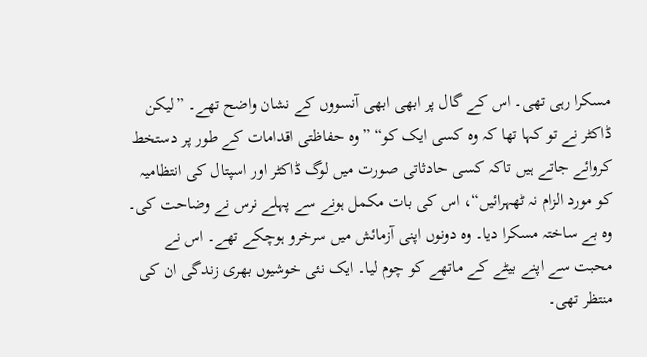مسکرا رہی تھی۔ اس کے گال پر ابھی ابھی آنسووں کے نشان واضح تھے۔ ”لیکن ڈاکٹر نے تو کہا تھا کہ وہ کسی ایک کو“ ”وہ حفاظتی اقدامات کے طور پر دستخط کروائے جاتے ہیں تاکہ کسی حادثاتی صورت میں لوگ ڈاکٹر اور اسپتال کی انتظامیہ کو مورد الزام نہ ٹھہرائیں“، اس کی بات مکمل ہونے سے پہلے نرس نے وضاحت کی۔ وہ بے ساختہ مسکرا دیا۔ وہ دونوں اپنی آزمائش میں سرخرو ہوچکے تھے۔ اس نے محبت سے اپنے بیٹے کے ماتھے کو چوم لیا۔ ایک نئی خوشیوں بھری زندگی ان کی منتظر تھی۔